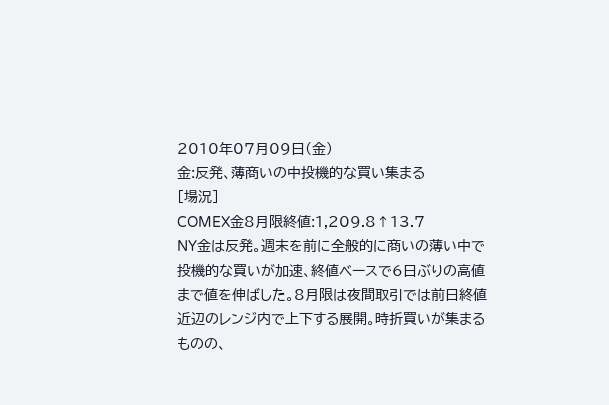2010年07月09日(金)
金:反発、薄商いの中投機的な買い集まる
[場況]
COMEX金8月限終値:1,209.8↑13.7
NY金は反発。週末を前に全般的に商いの薄い中で投機的な買いが加速、終値ベースで6日ぶりの高値まで値を伸ばした。8月限は夜間取引では前日終値近辺のレンジ内で上下する展開。時折買いが集まるものの、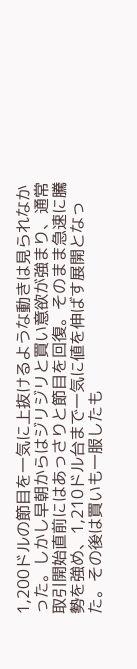1,200ドルの節目を一気に上抜けるような動きは見られなかった。しかし早朝からはジリジリと買い意欲が強まり、通常取引開始直前にはあっさりと節目を回復。そのまま急速に騰勢を強め、1,210ドル台まで一気に値を伸ばす展開となった。その後は買いも一服したも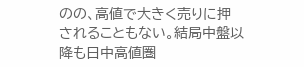のの、高値で大きく売りに押されることもない。結局中盤以降も日中高値圏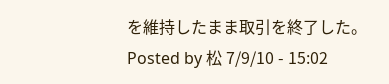を維持したまま取引を終了した。
Posted by 松 7/9/10 - 15:02